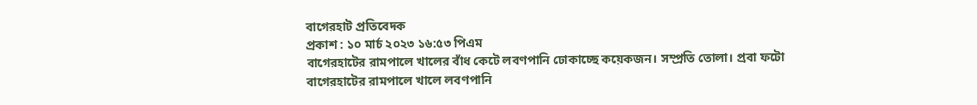বাগেরহাট প্রতিবেদক
প্রকাশ : ১০ মার্চ ২০২৩ ১৬:৫৩ পিএম
বাগেরহাটের রামপালে খালের বাঁধ কেটে লবণপানি ঢোকাচ্ছে কয়েকজন। সম্প্রতি তোলা। প্রবা ফটো
বাগেরহাটের রামপালে খালে লবণপানি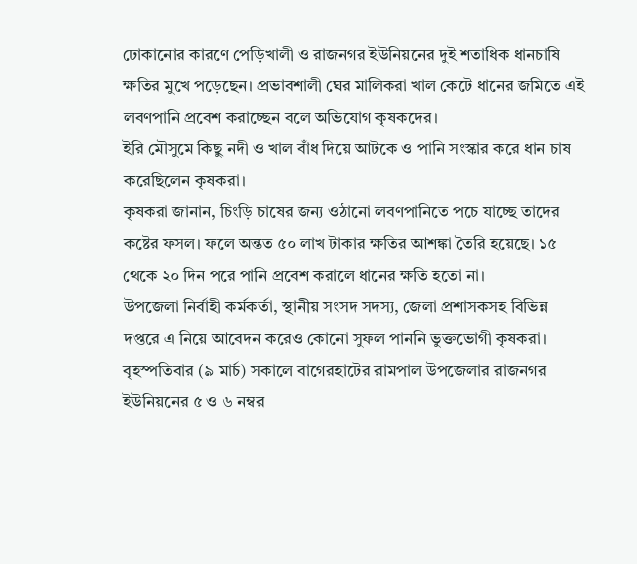ঢোকানোর কারণে পেড়িখালী ও রাজনগর ইউনিয়নের দুই শতাধিক ধানচাষি ক্ষতির মুখে পড়েছেন। প্রভাবশালী ঘের মালিকরা খাল কেটে ধানের জমিতে এই লবণপানি প্রবেশ করাচ্ছেন বলে অভিযোগ কৃষকদের।
ইরি মৌসুমে কিছু নদী ও খাল বাঁধ দিয়ে আটকে ও পানি সংস্কার করে ধান চাষ করেছিলেন কৃষকরা।
কৃষকরা জানান, চিংড়ি চাষের জন্য ওঠানো লবণপানিতে পচে যাচ্ছে তাদের কষ্টের ফসল। ফলে অন্তত ৫০ লাখ টাকার ক্ষতির আশঙ্কা তৈরি হয়েছে। ১৫ থেকে ২০ দিন পরে পানি প্রবেশ করালে ধানের ক্ষতি হতো না।
উপজেলা নির্বাহী কর্মকর্তা, স্থানীয় সংসদ সদস্য, জেলা প্রশাসকসহ বিভিন্ন দপ্তরে এ নিয়ে আবেদন করেও কোনো সুফল পাননি ভুক্তভোগী কৃষকরা।
বৃহস্পতিবার (৯ মার্চ) সকালে বাগেরহাটের রামপাল উপজেলার রাজনগর ইউনিয়নের ৫ ও ৬ নম্বর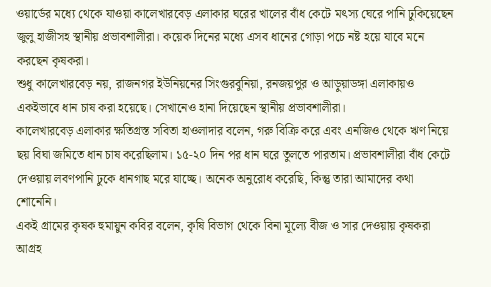ওয়ার্ডের মধ্যে থেকে যাওয়া কালেখারবেড় এলাকার ঘরের খালের বাঁধ কেটে মৎস্য ঘেরে পানি ঢুকিয়েছেন জুলু হাজীসহ স্থানীয় প্রভাবশালীরা। কয়েক দিনের মধ্যে এসব ধানের গোড়া পচে নষ্ট হয়ে যাবে মনে করছেন কৃষকরা।
শুধু কালেখারবেড় নয়, রাজনগর ইউনিয়নের সিংগুরবুনিয়া, রনজয়পুর ও আড়ুয়াডঙ্গা এলাকায়ও একইভাবে ধান চাষ করা হয়েছে। সেখানেও হানা দিয়েছেন স্থানীয় প্রভাবশালীরা।
কালেখারবেড় এলাকার ক্ষতিগ্রস্ত সবিতা হাওলাদার বলেন, গরু বিক্রি করে এবং এনজিও থেকে ঋণ নিয়ে ছয় বিঘা জমিতে ধান চাষ করেছিলাম। ১৫-২০ দিন পর ধান ঘরে তুলতে পারতাম। প্রভাবশালীরা বাঁধ কেটে দেওয়ায় লবণপানি ঢুকে ধানগাছ মরে যাচ্ছে। অনেক অনুরোধ করেছি, কিন্তু তারা আমাদের কথা শোনেনি।
একই গ্রামের কৃষক হুমায়ুন কবির বলেন, কৃষি বিভাগ থেকে বিনা মূল্যে বীজ ও সার দেওয়ায় কৃষকরা আগ্রহ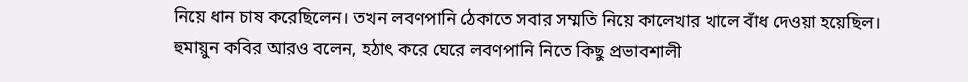নিয়ে ধান চাষ করেছিলেন। তখন লবণপানি ঠেকাতে সবার সম্মতি নিয়ে কালেখার খালে বাঁধ দেওয়া হয়েছিল।
হুমায়ুন কবির আরও বলেন, হঠাৎ করে ঘেরে লবণপানি নিতে কিছু প্রভাবশালী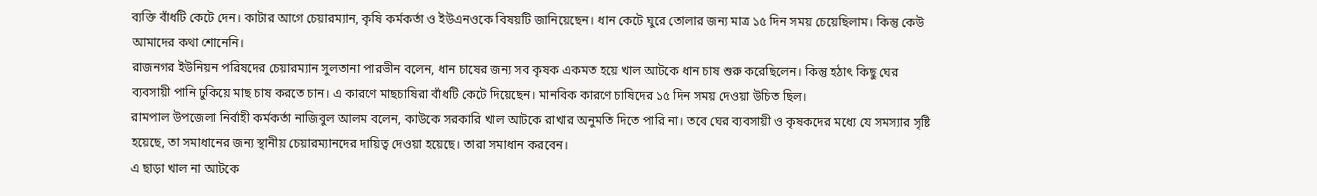ব্যক্তি বাঁধটি কেটে দেন। কাটার আগে চেয়ারম্যান, কৃষি কর্মকর্তা ও ইউএনওকে বিষয়টি জানিয়েছেন। ধান কেটে ঘুরে তোলার জন্য মাত্র ১৫ দিন সময় চেয়েছিলাম। কিন্তু কেউ আমাদের কথা শোনেনি।
রাজনগর ইউনিয়ন পরিষদের চেয়ারম্যান সুলতানা পারভীন বলেন, ধান চাষের জন্য সব কৃষক একমত হয়ে খাল আটকে ধান চাষ শুরু করেছিলেন। কিন্তু হঠাৎ কিছু ঘের ব্যবসায়ী পানি ঢুকিয়ে মাছ চাষ করতে চান। এ কারণে মাছচাষিরা বাঁধটি কেটে দিয়েছেন। মানবিক কারণে চাষিদের ১৫ দিন সময় দেওয়া উচিত ছিল।
রামপাল উপজেলা নির্বাহী কর্মকর্তা নাজিবুল আলম বলেন, কাউকে সরকারি খাল আটকে রাখার অনুমতি দিতে পারি না। তবে ঘের ব্যবসায়ী ও কৃষকদের মধ্যে যে সমস্যার সৃষ্টি হয়েছে, তা সমাধানের জন্য স্থানীয় চেয়ারম্যানদের দায়িত্ব দেওয়া হয়েছে। তারা সমাধান করবেন।
এ ছাড়া খাল না আটকে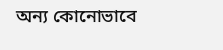অন্য কোনোভাবে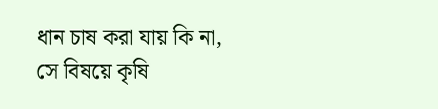ধান চাষ করা যায় কি না, সে বিষয়ে কৃষি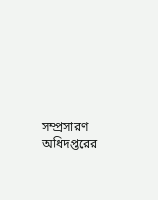সম্প্রসারণ অধিদপ্তরের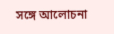সঙ্গে আলোচনা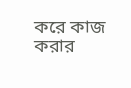করে কাজ করার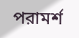পরামর্শ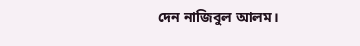দেন নাজিবুল আলম।